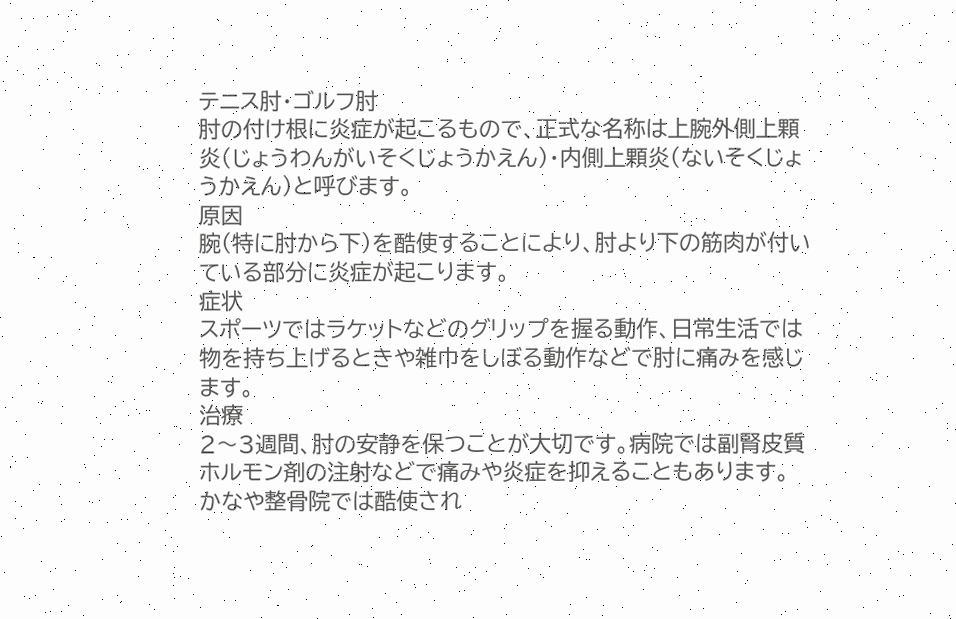テニス肘・ゴルフ肘
肘の付け根に炎症が起こるもので、正式な名称は上腕外側上顆炎(じょうわんがいそくじょうかえん)・内側上顆炎(ないそくじょうかえん)と呼びます。
原因
腕(特に肘から下)を酷使することにより、肘より下の筋肉が付いている部分に炎症が起こります。
症状
スポーツではラケットなどのグリップを握る動作、日常生活では物を持ち上げるときや雑巾をしぼる動作などで肘に痛みを感じます。
治療
2〜3週間、肘の安静を保つことが大切です。病院では副腎皮質ホルモン剤の注射などで痛みや炎症を抑えることもあります。
かなや整骨院では酷使され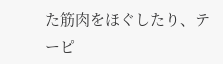た筋肉をほぐしたり、テーピ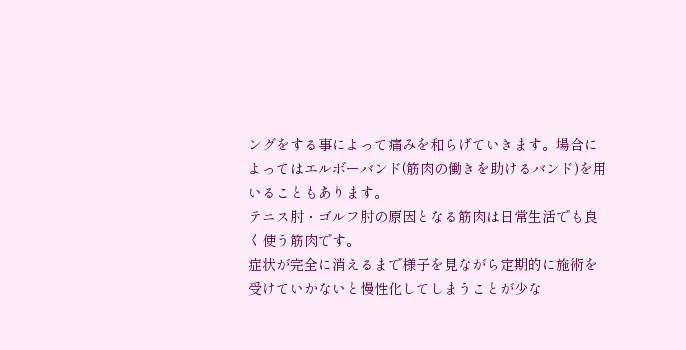ングをする事によって痛みを和らげていきます。場合によってはエルボーバンド(筋肉の働きを助けるバンド)を用いることもあります。
テニス肘・ゴルフ肘の原因となる筋肉は日常生活でも良く使う筋肉です。
症状が完全に消えるまで様子を見ながら定期的に施術を受けていかないと慢性化してしまうことが少な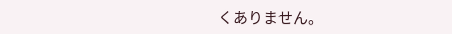くありません。